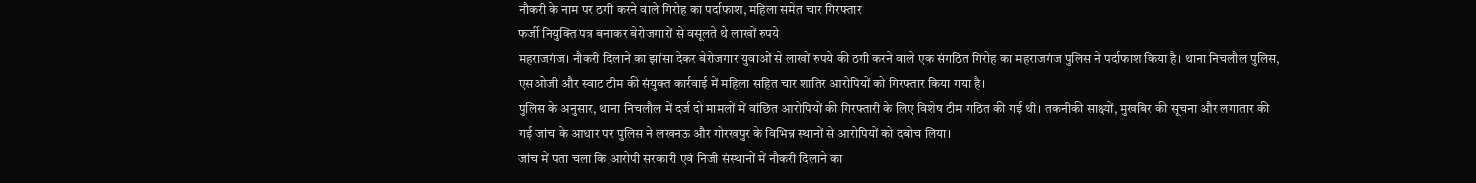नौकरी के नाम पर ठगी करने वाले गिरोह का पर्दाफाश, महिला समेत चार गिरफ्तार
फर्जी नियुक्ति पत्र बनाकर बेरोजगारों से वसूलते थे लाखों रुपये
महराजगंज। नौकरी दिलाने का झांसा देकर बेरोजगार युवाओं से लाखों रुपये की ठगी करने वाले एक संगठित गिरोह का महराजगंज पुलिस ने पर्दाफाश किया है। थाना निचलौल पुलिस, एसओजी और स्वाट टीम की संयुक्त कार्रवाई में महिला सहित चार शातिर आरोपियों को गिरफ्तार किया गया है।
पुलिस के अनुसार, थाना निचलौल में दर्ज दो मामलों में वांछित आरोपियों की गिरफ्तारी के लिए विशेष टीम गठित की गई थी। तकनीकी साक्ष्यों, मुखबिर की सूचना और लगातार की गई जांच के आधार पर पुलिस ने लखनऊ और गोरखपुर के विभिन्न स्थानों से आरोपियों को दबोच लिया।
जांच में पता चला कि आरोपी सरकारी एवं निजी संस्थानों में नौकरी दिलाने का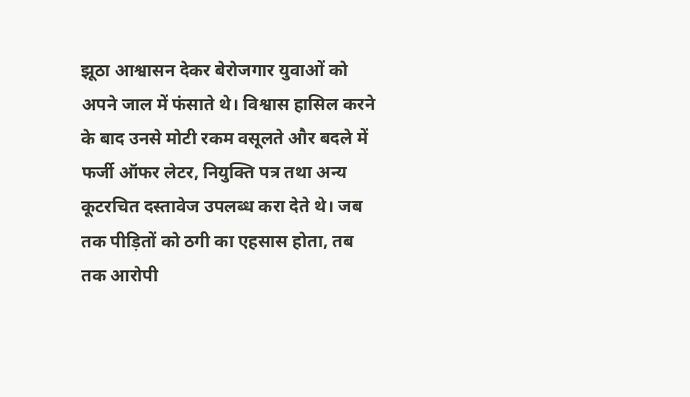झूठा आश्वासन देकर बेरोजगार युवाओं को अपने जाल में फंसाते थे। विश्वास हासिल करने के बाद उनसे मोटी रकम वसूलते और बदले में फर्जी ऑफर लेटर, नियुक्ति पत्र तथा अन्य कूटरचित दस्तावेज उपलब्ध करा देते थे। जब तक पीड़ितों को ठगी का एहसास होता, तब तक आरोपी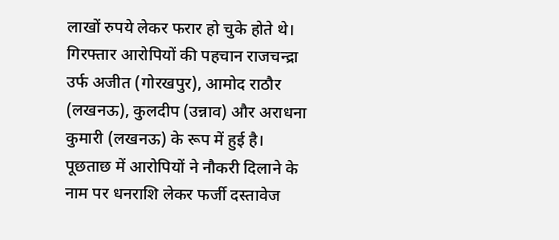लाखों रुपये लेकर फरार हो चुके होते थे।
गिरफ्तार आरोपियों की पहचान राजचन्द्रा उर्फ अजीत (गोरखपुर), आमोद राठौर (लखनऊ), कुलदीप (उन्नाव) और अराधना कुमारी (लखनऊ) के रूप में हुई है। पूछताछ में आरोपियों ने नौकरी दिलाने के नाम पर धनराशि लेकर फर्जी दस्तावेज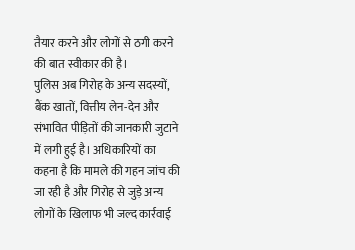तैयार करने और लोगों से ठगी करने की बात स्वीकार की है।
पुलिस अब गिरोह के अन्य सदस्यों, बैंक खातों, वित्तीय लेन-देन और संभावित पीड़ितों की जानकारी जुटाने में लगी हुई है। अधिकारियों का कहना है कि मामले की गहन जांच की जा रही है और गिरोह से जुड़े अन्य लोगों के खिलाफ भी जल्द कार्रवाई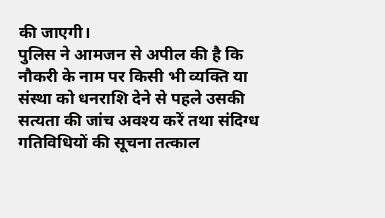की जाएगी।
पुलिस ने आमजन से अपील की है कि नौकरी के नाम पर किसी भी व्यक्ति या संस्था को धनराशि देने से पहले उसकी सत्यता की जांच अवश्य करें तथा संदिग्ध गतिविधियों की सूचना तत्काल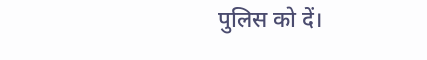पुलिस को दें।